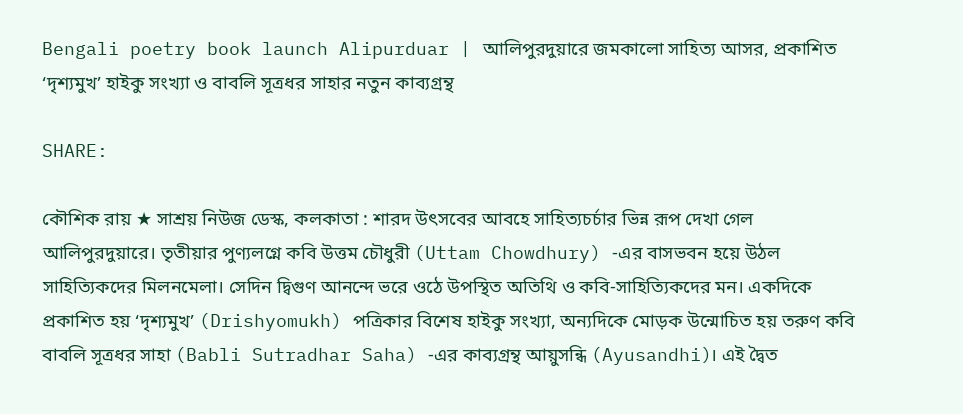Bengali poetry book launch Alipurduar | আলিপুরদুয়ারে জমকালো সাহিত্য আসর, প্রকাশিত ‘দৃশ্যমুখ’ হাইকু সংখ্যা ও বাবলি সূত্রধর সাহার নতুন কাব্যগ্রন্থ

SHARE:

কৌশিক রায় ★ সাশ্রয় নিউজ ডেস্ক, কলকাতা : শারদ উৎসবের আবহে সাহিত্যচর্চার ভিন্ন রূপ দেখা গেল আলিপুরদুয়ারে। তৃতীয়ার পুণ্যলগ্নে কবি উত্তম চৌধুরী (Uttam Chowdhury) -এর বাসভবন হয়ে উঠল সাহিত্যিকদের মিলনমেলা। সেদিন দ্বিগুণ আনন্দে ভরে ওঠে উপস্থিত অতিথি ও কবি-সাহিত্যিকদের মন। একদিকে প্রকাশিত হয় ‘দৃশ্যমুখ’ (Drishyomukh) পত্রিকার বিশেষ হাইকু সংখ্যা, অন্যদিকে মোড়ক উন্মোচিত হয় তরুণ কবি বাবলি সূত্রধর সাহা (Babli Sutradhar Saha) -এর কাব্যগ্রন্থ আয়ুসন্ধি (Ayusandhi)। এই দ্বৈত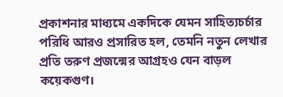প্রকাশনার মাধ্যমে একদিকে যেমন সাহিত্যচর্চার পরিধি আরও প্রসারিত হল, তেমনি নতুন লেখার প্রতি তরুণ প্রজন্মের আগ্রহও যেন বাড়ল কয়েকগুণ।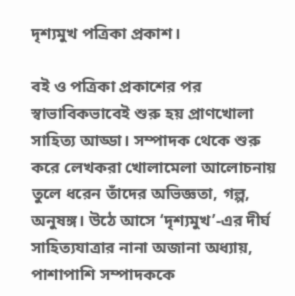দৃশ্যমুখ পত্রিকা প্রকাশ।

বই ও পত্রিকা প্রকাশের পর স্বাভাবিকভাবেই শুরু হয় প্রাণখোলা সাহিত্য আড্ডা। সম্পাদক থেকে শুরু করে লেখকরা খোলামেলা আলোচনায় তুলে ধরেন তাঁদের অভিজ্ঞতা, গল্প, অনুষঙ্গ। উঠে আসে ‘দৃশ্যমুখ’-এর দীর্ঘ সাহিত্যযাত্রার নানা অজানা অধ্যায়, পাশাপাশি সম্পাদককে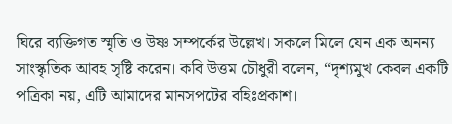ঘিরে ব্যক্তিগত স্মৃতি ও উষ্ণ সম্পর্কের উল্লেখ। সকলে মিলে যেন এক অনন্য সাংস্কৃতিক আবহ সৃষ্টি করেন। কবি উত্তম চৌধুরী বলেন, “দৃশ্যমুখ কেবল একটি পত্রিকা নয়, এটি আমাদের মানসপটের বহিঃপ্রকাশ।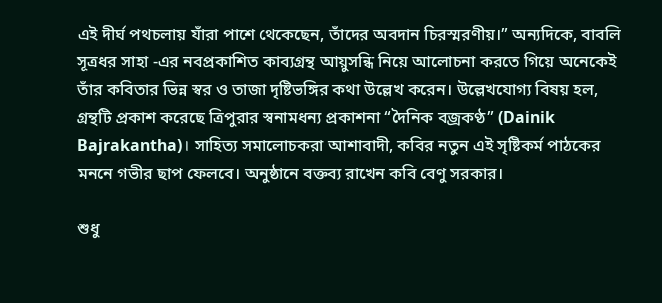এই দীর্ঘ পথচলায় যাঁরা পাশে থেকেছেন, তাঁদের অবদান চিরস্মরণীয়।” অন্যদিকে, বাবলি সূত্রধর সাহা -এর নবপ্রকাশিত কাব্যগ্রন্থ আয়ুসন্ধি নিয়ে আলোচনা করতে গিয়ে অনেকেই তাঁর কবিতার ভিন্ন স্বর ও তাজা দৃষ্টিভঙ্গির কথা উল্লেখ করেন। উল্লেখযোগ্য বিষয় হল, গ্রন্থটি প্রকাশ করেছে ত্রিপুরার স্বনামধন্য প্রকাশনা “দৈনিক বজ্রকণ্ঠ” (Dainik Bajrakantha)। সাহিত্য সমালোচকরা আশাবাদী, কবির নতুন এই সৃষ্টিকর্ম পাঠকের মননে গভীর ছাপ ফেলবে। অনুষ্ঠানে বক্তব্য রাখেন কবি বেণু সরকার।

শুধু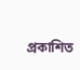প্রকাশিত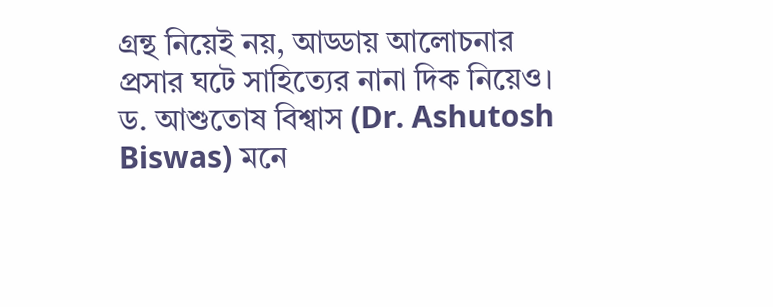গ্রন্থ নিয়েই নয়, আড্ডায় আলোচনার প্রসার ঘটে সাহিত্যের নানা দিক নিয়েও। ড. আশুতোষ বিশ্বাস (Dr. Ashutosh Biswas) মনে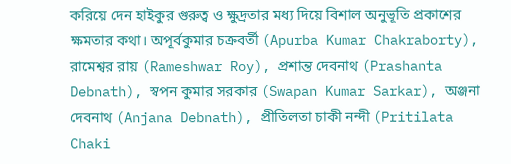করিয়ে দেন হাইকুর গুরুত্ব ও ক্ষুদ্রতার মধ্য দিয়ে বিশাল অনুভূতি প্রকাশের ক্ষমতার কথা। অপূর্বকুমার চক্রবর্তী (Apurba Kumar Chakraborty), রামেশ্বর রায় (Rameshwar Roy), প্রশান্ত দেবনাথ (Prashanta Debnath), স্বপন কুমার সরকার (Swapan Kumar Sarkar), অঞ্জনা দেবনাথ (Anjana Debnath), প্রীতিলতা চাকী নন্দী (Pritilata Chaki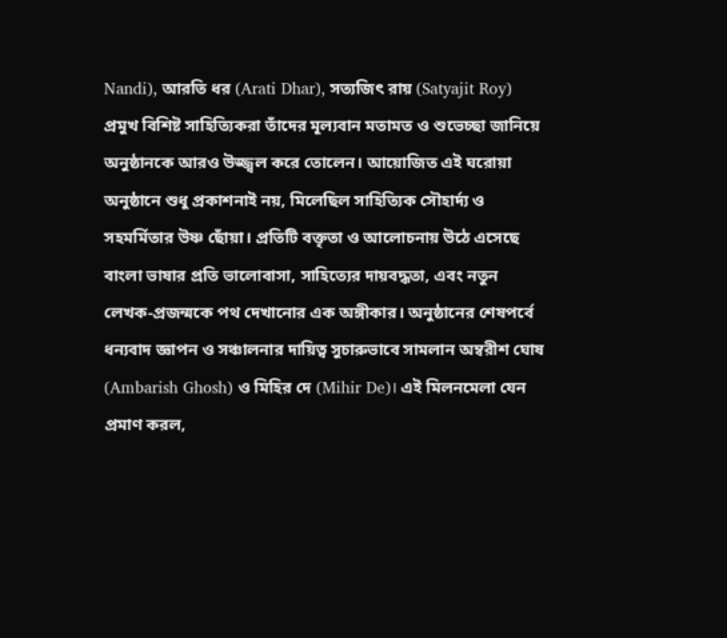Nandi), আরতি ধর (Arati Dhar), সত্যজিৎ রায় (Satyajit Roy) প্রমুখ বিশিষ্ট সাহিত্যিকরা তাঁদের মূল্যবান মতামত ও শুভেচ্ছা জানিয়ে অনুষ্ঠানকে আরও উজ্জ্বল করে তোলেন। আয়োজিত এই ঘরোয়া অনুষ্ঠানে শুধু প্রকাশনাই নয়, মিলেছিল সাহিত্যিক সৌহার্দ্য ও সহমর্মিতার উষ্ণ ছোঁয়া। প্রতিটি বক্তৃতা ও আলোচনায় উঠে এসেছে বাংলা ভাষার প্রতি ভালোবাসা, সাহিত্যের দায়বদ্ধতা, এবং নতুন লেখক-প্রজন্মকে পথ দেখানোর এক অঙ্গীকার। অনুষ্ঠানের শেষপর্বে ধন্যবাদ জ্ঞাপন ও সঞ্চালনার দায়িত্ব সুচারুভাবে সামলান অম্বরীশ ঘোষ (Ambarish Ghosh) ও মিহির দে (Mihir De)। এই মিলনমেলা যেন প্রমাণ করল,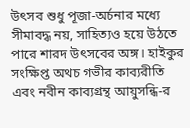উৎসব শুধু পূজা-অর্চনার মধ্যে সীমাবদ্ধ নয়, সাহিত্যও হয়ে উঠতে পারে শারদ উৎসবের অঙ্গ। হাইকুর সংক্ষিপ্ত অথচ গভীর কাব্যরীতি এবং নবীন কাব্যগ্রন্থ আয়ুসন্ধি-র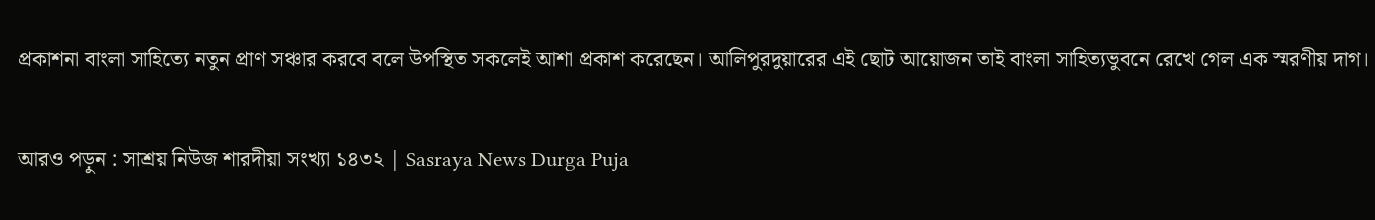প্রকাশনা বাংলা সাহিত্যে নতুন প্রাণ সঞ্চার করবে বলে উপস্থিত সকলেই আশা প্রকাশ করেছেন। আলিপুরদুয়ারের এই ছোট আয়োজন তাই বাংলা সাহিত্যভুবনে রেখে গেল এক স্মরণীয় দাগ।

আরও পড়ুন : সাশ্রয় নিউজ শারদীয়া সংখ্যা ১৪৩২ | Sasraya News Durga Puja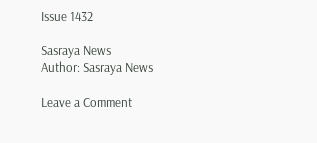Issue 1432

Sasraya News
Author: Sasraya News

Leave a Comment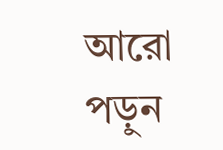আরো পড়ুন